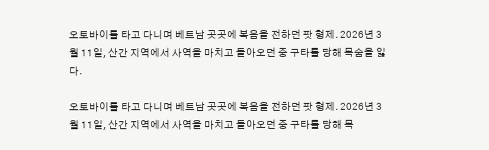오토바이를 타고 다니며 베트남 곳곳에 복음을 전하던 팟 형제. 2026년 3월 11일, 산간 지역에서 사역을 마치고 돌아오던 중 구타를 당해 목숨을 잃다.

오토바이를 타고 다니며 베트남 곳곳에 복음을 전하던 팟 형제. 2026년 3월 11일, 산간 지역에서 사역을 마치고 돌아오던 중 구타를 당해 목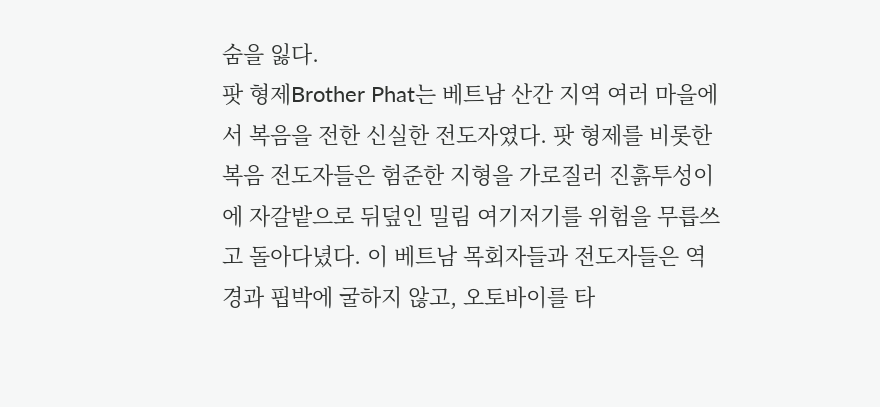숨을 잃다.
팟 형제Brother Phat는 베트남 산간 지역 여러 마을에서 복음을 전한 신실한 전도자였다. 팟 형제를 비롯한 복음 전도자들은 험준한 지형을 가로질러 진흙투성이에 자갈밭으로 뒤덮인 밀림 여기저기를 위험을 무릅쓰고 돌아다녔다. 이 베트남 목회자들과 전도자들은 역경과 핍박에 굴하지 않고, 오토바이를 타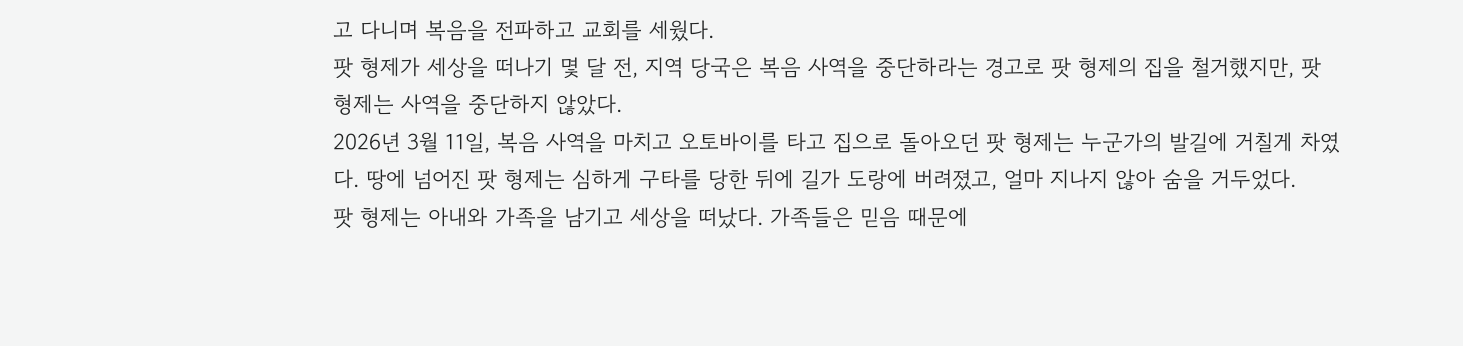고 다니며 복음을 전파하고 교회를 세웠다.
팟 형제가 세상을 떠나기 몇 달 전, 지역 당국은 복음 사역을 중단하라는 경고로 팟 형제의 집을 철거했지만, 팟 형제는 사역을 중단하지 않았다.
2026년 3월 11일, 복음 사역을 마치고 오토바이를 타고 집으로 돌아오던 팟 형제는 누군가의 발길에 거칠게 차였다. 땅에 넘어진 팟 형제는 심하게 구타를 당한 뒤에 길가 도랑에 버려졌고, 얼마 지나지 않아 숨을 거두었다.
팟 형제는 아내와 가족을 남기고 세상을 떠났다. 가족들은 믿음 때문에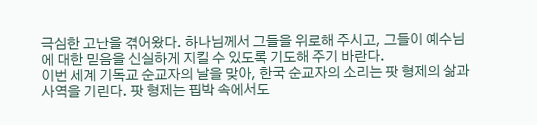극심한 고난을 겪어왔다. 하나님께서 그들을 위로해 주시고, 그들이 예수님에 대한 믿음을 신실하게 지킬 수 있도록 기도해 주기 바란다.
이번 세계 기독교 순교자의 날을 맞아, 한국 순교자의 소리는 팟 형제의 삶과 사역을 기린다. 팟 형제는 핍박 속에서도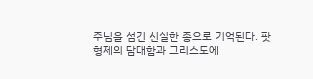주님을 섬긴 신실한 종으로 기억된다. 팟 형제의 담대함과 그리스도에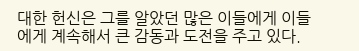대한 헌신은 그를 알았던 많은 이들에게 이들에게 계속해서 큰 감동과 도전을 주고 있다.